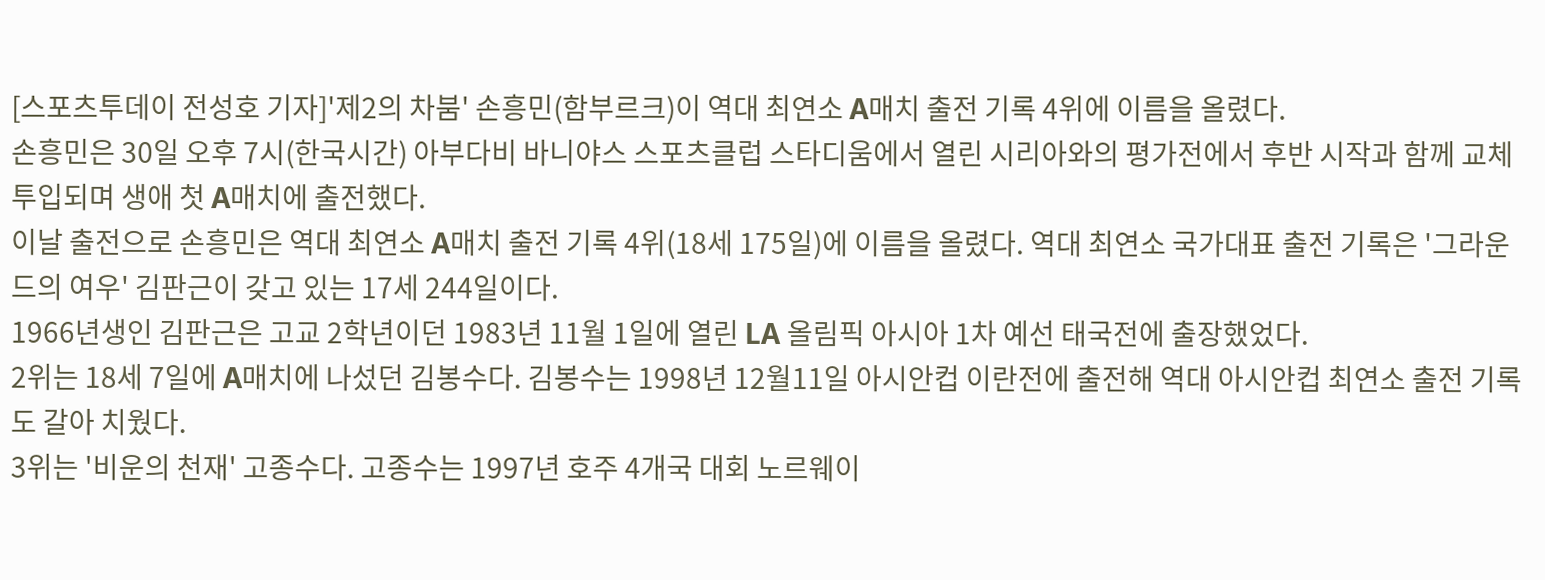[스포츠투데이 전성호 기자]'제2의 차붐' 손흥민(함부르크)이 역대 최연소 A매치 출전 기록 4위에 이름을 올렸다.
손흥민은 30일 오후 7시(한국시간) 아부다비 바니야스 스포츠클럽 스타디움에서 열린 시리아와의 평가전에서 후반 시작과 함께 교체 투입되며 생애 첫 A매치에 출전했다.
이날 출전으로 손흥민은 역대 최연소 A매치 출전 기록 4위(18세 175일)에 이름을 올렸다. 역대 최연소 국가대표 출전 기록은 '그라운드의 여우' 김판근이 갖고 있는 17세 244일이다.
1966년생인 김판근은 고교 2학년이던 1983년 11월 1일에 열린 LA 올림픽 아시아 1차 예선 태국전에 출장했었다.
2위는 18세 7일에 A매치에 나섰던 김봉수다. 김봉수는 1998년 12월11일 아시안컵 이란전에 출전해 역대 아시안컵 최연소 출전 기록도 갈아 치웠다.
3위는 '비운의 천재' 고종수다. 고종수는 1997년 호주 4개국 대회 노르웨이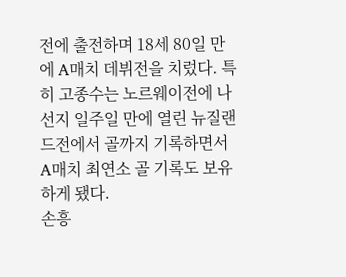전에 출전하며 18세 80일 만에 A매치 데뷔전을 치렀다. 특히 고종수는 노르웨이전에 나선지 일주일 만에 열린 뉴질랜드전에서 골까지 기록하면서 A매치 최연소 골 기록도 보유하게 됐다.
손흥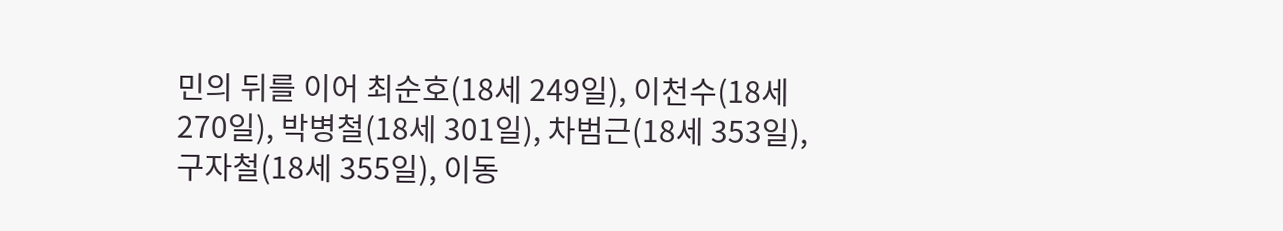민의 뒤를 이어 최순호(18세 249일), 이천수(18세 270일), 박병철(18세 301일), 차범근(18세 353일), 구자철(18세 355일), 이동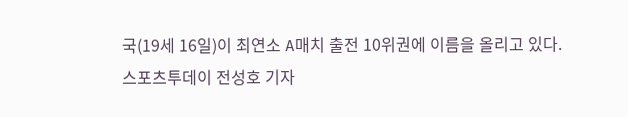국(19세 16일)이 최연소 A매치 출전 10위권에 이름을 올리고 있다.
스포츠투데이 전성호 기자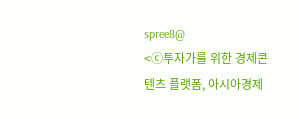spree8@
<ⓒ투자가를 위한 경제콘텐츠 플랫폼, 아시아경제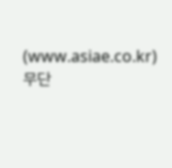(www.asiae.co.kr) 무단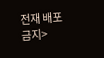전재 배포금지>